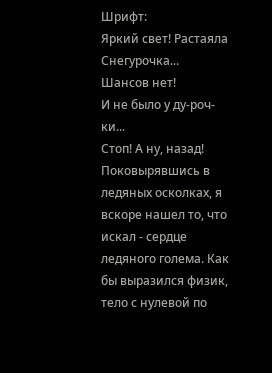Шрифт:
Яркий свет! Растаяла Снегурочка...
Шансов нет!
И не было у ду-роч-ки...
Стоп! А ну, назад! Поковырявшись в ледяных осколках, я вскоре нашел то, что искал - сердце ледяного голема. Как бы выразился физик, тело с нулевой по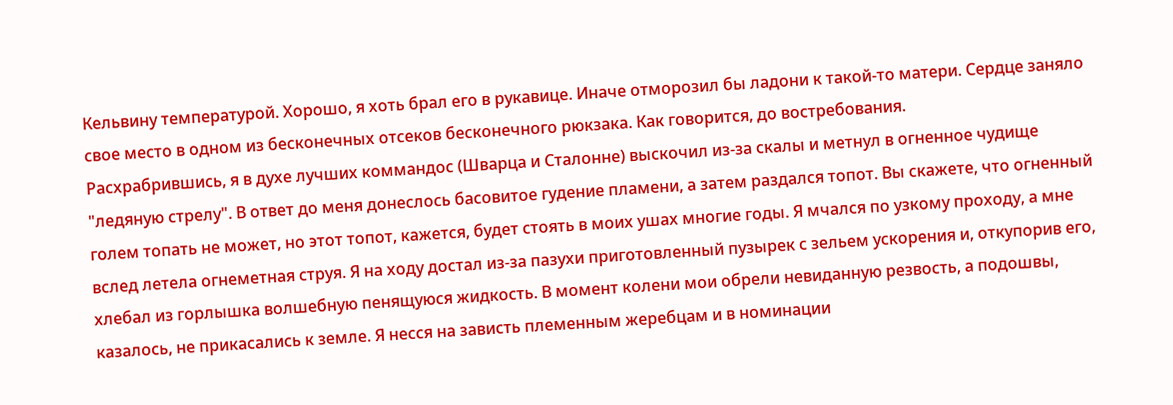Кельвину температурой. Хорошо, я хоть брал его в рукавице. Иначе отморозил бы ладони к такой-то матери. Сердце заняло свое место в одном из бесконечных отсеков бесконечного рюкзака. Как говорится, до востребования.
Расхрабрившись, я в духе лучших коммандос (Шварца и Сталонне) выскочил из-за скалы и метнул в огненное чудище "ледяную стрелу". В ответ до меня донеслось басовитое гудение пламени, а затем раздался топот. Вы скажете, что огненный голем топать не может, но этот топот, кажется, будет стоять в моих ушах многие годы. Я мчался по узкому проходу, а мне вслед летела огнеметная струя. Я на ходу достал из-за пазухи приготовленный пузырек с зельем ускорения и, откупорив его, хлебал из горлышка волшебную пенящуюся жидкость. В момент колени мои обрели невиданную резвость, а подошвы, казалось, не прикасались к земле. Я несся на зависть племенным жеребцам и в номинации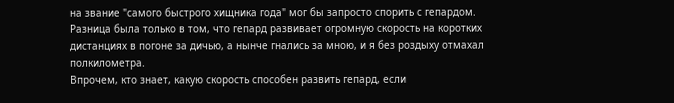на звание "самого быстрого хищника года" мог бы запросто спорить с гепардом. Разница была только в том, что гепард развивает огромную скорость на коротких дистанциях в погоне за дичью, а нынче гнались за мною, и я без роздыху отмахал полкилометра.
Впрочем, кто знает, какую скорость способен развить гепард, если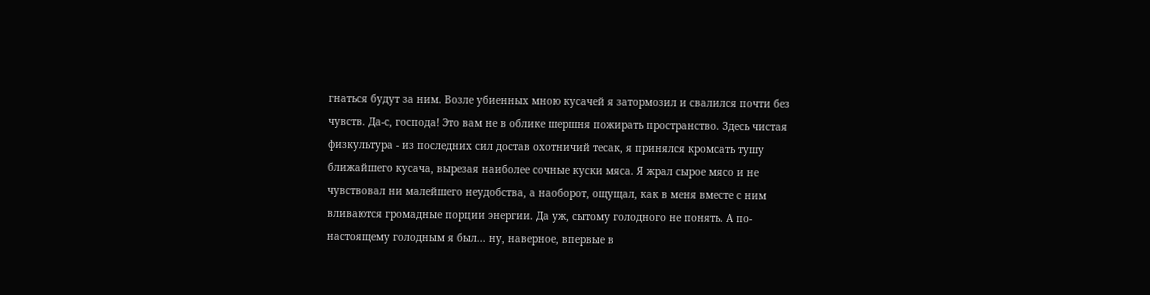гнаться будут за ним. Возле убиенных мною кусачей я затормозил и свалился почти без чувств. Да-с, господа! Это вам не в облике шершня пожирать пространство. Здесь чистая физкультура - из последних сил достав охотничий тесак, я принялся кромсать тушу ближайшего кусача, вырезая наиболее сочные куски мяса. Я жрал сырое мясо и не чувствовал ни малейшего неудобства, а наоборот, ощущал, как в меня вместе с ним вливаются громадные порции энергии. Да уж, сытому голодного не понять. А по-настоящему голодным я был... ну, наверное, впервые в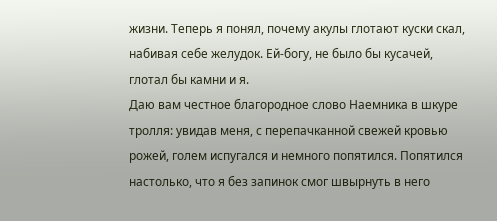жизни. Теперь я понял, почему акулы глотают куски скал, набивая себе желудок. Ей-богу, не было бы кусачей, глотал бы камни и я.
Даю вам честное благородное слово Наемника в шкуре тролля: увидав меня, с перепачканной свежей кровью рожей, голем испугался и немного попятился. Попятился настолько, что я без запинок смог швырнуть в него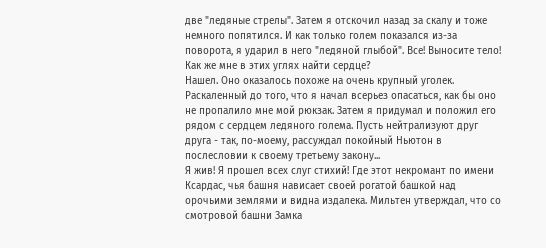две "ледяные стрелы". Затем я отскочил назад за скалу и тоже немного попятился. И как только голем показался из-за поворота, я ударил в него "ледяной глыбой". Все! Выносите тело! Как же мне в этих углях найти сердце?
Нашел. Оно оказалось похоже на очень крупный уголек. Раскаленный до того, что я начал всерьез опасаться, как бы оно не пропалило мне мой рюкзак. Затем я придумал и положил его рядом с сердцем ледяного голема. Пусть нейтрализуют друг друга - так, по-моему, рассуждал покойный Ньютон в послесловии к своему третьему закону...
Я жив! Я прошел всех слуг стихий! Где этот некромант по имени Ксардас, чья башня нависает своей рогатой башкой над орочьими землями и видна издалека. Мильтен утверждал, что со смотровой башни Замка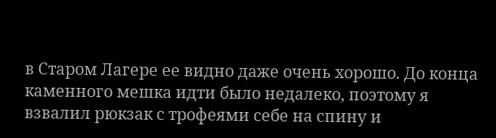в Старом Лагере ее видно даже очень хорошо. До конца каменного мешка идти было недалеко, поэтому я взвалил рюкзак с трофеями себе на спину и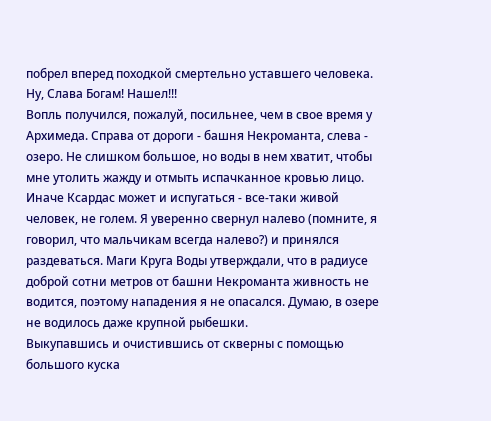побрел вперед походкой смертельно уставшего человека. Ну, Слава Богам! Нашел!!!
Вопль получился, пожалуй, посильнее, чем в свое время у Архимеда. Справа от дороги - башня Некроманта, слева - озеро. Не слишком большое, но воды в нем хватит, чтобы мне утолить жажду и отмыть испачканное кровью лицо. Иначе Ксардас может и испугаться - все-таки живой человек, не голем. Я уверенно свернул налево (помните, я говорил, что мальчикам всегда налево?) и принялся раздеваться. Маги Круга Воды утверждали, что в радиусе доброй сотни метров от башни Некроманта живность не водится, поэтому нападения я не опасался. Думаю, в озере не водилось даже крупной рыбешки.
Выкупавшись и очистившись от скверны с помощью большого куска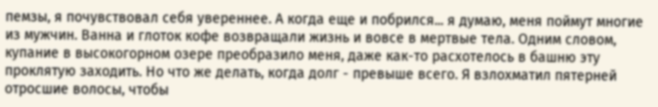пемзы, я почувствовал себя увереннее. А когда еще и побрился... я думаю, меня поймут многие из мужчин. Ванна и глоток кофе возвращали жизнь и вовсе в мертвые тела. Одним словом, купание в высокогорном озере преобразило меня, даже как-то расхотелось в башню эту проклятую заходить. Но что же делать, когда долг - превыше всего. Я взлохматил пятерней отросшие волосы, чтобы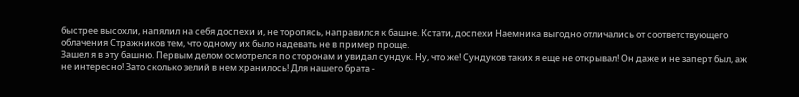быстрее высохли, напялил на себя доспехи и, не торопясь, направился к башне. Кстати, доспехи Наемника выгодно отличались от соответствующего облачения Стражников тем, что одному их было надевать не в пример проще.
Зашел я в эту башню. Первым делом осмотрелся по сторонам и увидал сундук. Ну, что же! Сундуков таких я еще не открывал! Он даже и не заперт был, аж не интересно! Зато сколько зелий в нем хранилось! Для нашего брата -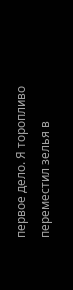первое дело. Я торопливо переместил зелья в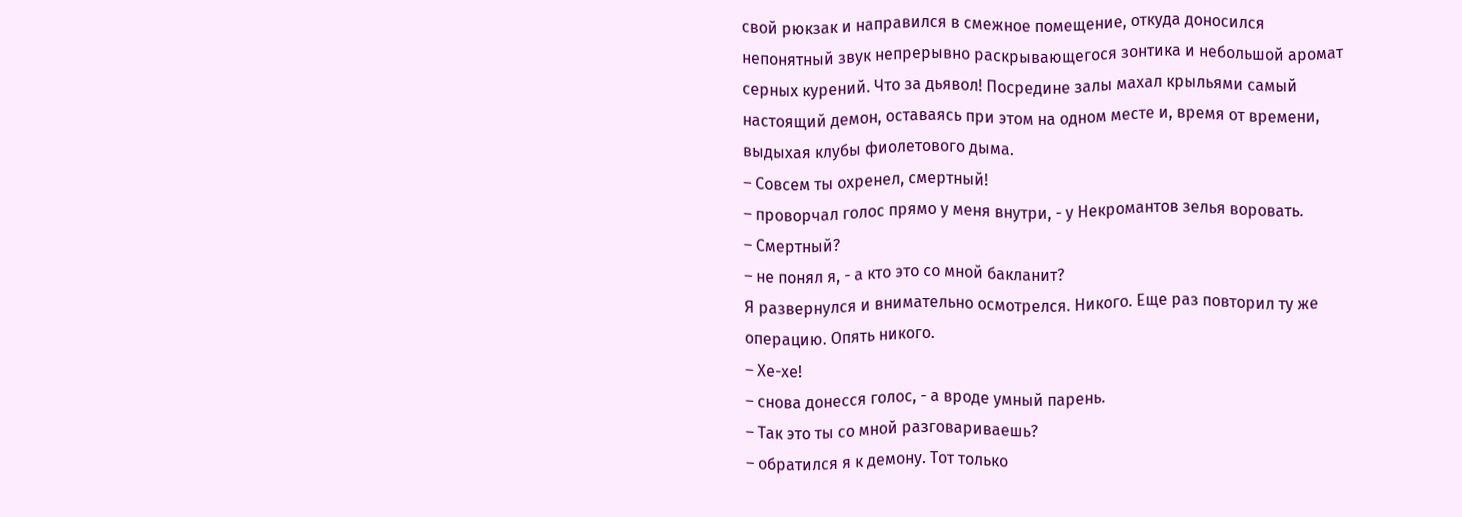свой рюкзак и направился в смежное помещение, откуда доносился непонятный звук непрерывно раскрывающегося зонтика и небольшой аромат серных курений. Что за дьявол! Посредине залы махал крыльями самый настоящий демон, оставаясь при этом на одном месте и, время от времени, выдыхая клубы фиолетового дыма.
– Совсем ты охренел, смертный!
– проворчал голос прямо у меня внутри, - у Некромантов зелья воровать.
– Смертный?
– не понял я, - а кто это со мной бакланит?
Я развернулся и внимательно осмотрелся. Никого. Еще раз повторил ту же операцию. Опять никого.
– Хе-хе!
– снова донесся голос, - а вроде умный парень.
– Так это ты со мной разговариваешь?
– обратился я к демону. Тот только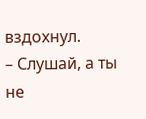вздохнул.
– Слушай, а ты не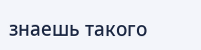знаешь такого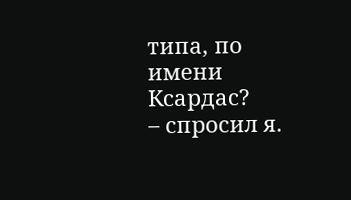типа, по имени Ксардас?
– спросил я.